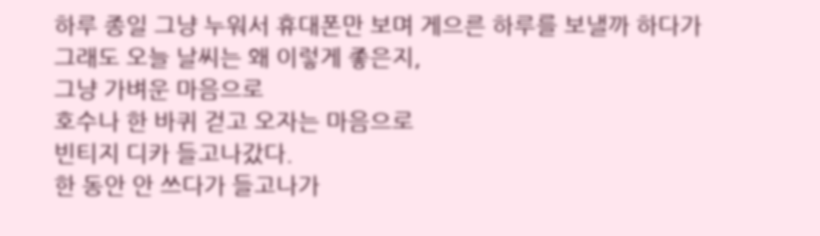하루 종일 그냥 누워서 휴대폰만 보며 게으른 하루를 보낼까 하다가
그래도 오늘 날씨는 왜 이렇게 좋은지,
그냥 가벼운 마음으로
호수나 한 바퀴 걷고 오자는 마음으로
빈티지 디카 들고나갔다.
한 동안 안 쓰다가 들고나가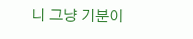니 그냥 기분이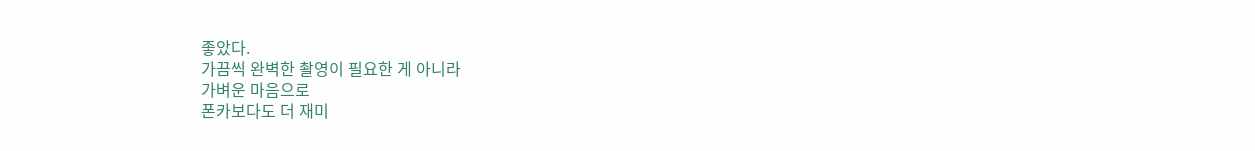좋았다.
가끔씩 완벽한 촬영이 필요한 게 아니라
가벼운 마음으로
폰카보다도 더 재미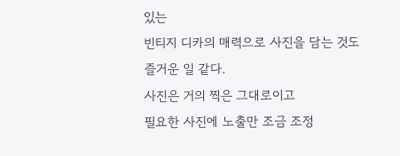있는
빈티지 디카의 매력으로 사진을 담는 것도
즐거운 일 같다.
사진은 거의 찍은 그대로이고
필요한 사진에 노출만 조금 조정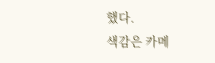했다.
색감은 카메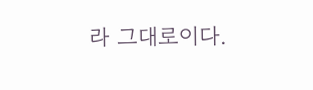라 그대로이다.